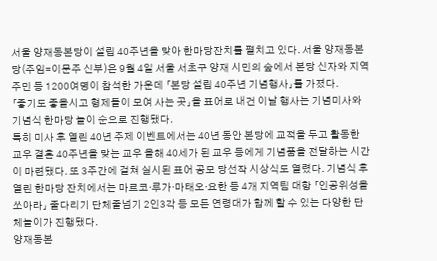서울 양재동본당이 설립 40주년을 맞아 한마당잔치를 펼치고 있다. 서울 양재동본당(주임=이문주 신부)은 9월 4일 서울 서초구 양재 시민의 숲에서 본당 신자와 지역주민 등 1200여명이 참석한 가운데 「본당 설립 40주년 기념행사」를 가졌다.
「좋기도 좋을시고 형제들이 모여 사는 곳」을 표어로 내건 이날 행사는 기념미사와 기념식 한마당 놀이 순으로 진행됐다.
특히 미사 후 열린 40년 주제 이벤트에서는 40년 동안 본당에 교적을 두고 활동한 교우 결혼 40주년을 맞는 교우 올해 40세가 된 교우 등에게 기념품을 전달하는 시간이 마련됐다. 또 3주간에 걸쳐 실시된 표어 공모 당선작 시상식도 열렸다. 기념식 후 열린 한마당 잔치에서는 마르코·루가·마태오·요한 등 4개 지역팀 대항 「인공위성을 쏘아라」 줄다리기 단체줄넘기 2인3각 등 모든 연령대가 함께 할 수 있는 다양한 단체놀이가 진행됐다.
양재동본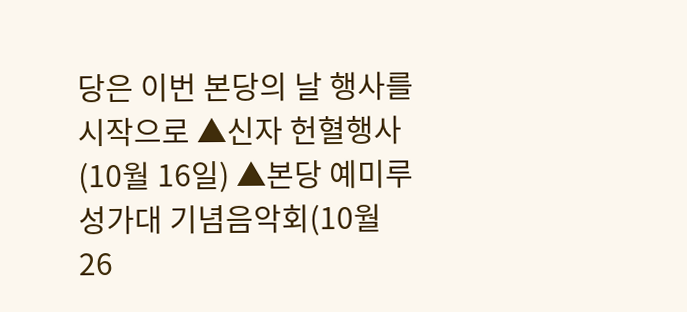당은 이번 본당의 날 행사를 시작으로 ▲신자 헌혈행사(10월 16일) ▲본당 예미루 성가대 기념음악회(10월 26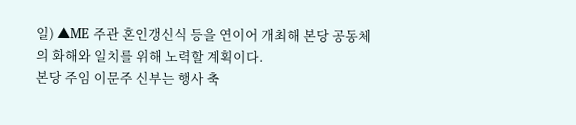일) ▲ME 주관 혼인갱신식 등을 연이어 개최해 본당 공동체의 화해와 일치를 위해 노력할 계획이다.
본당 주임 이문주 신부는 행사 축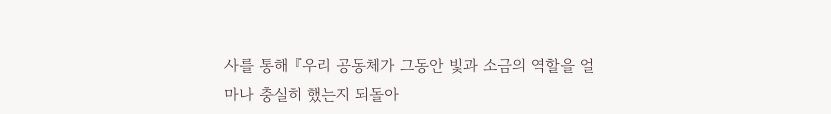사를 통해 『우리 공동체가 그동안 빛과 소금의 역할을 얼마나 충실히 했는지 되돌아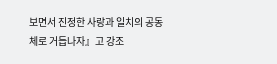보면서 진정한 사랑과 일치의 공동체로 거듭나자』고 강조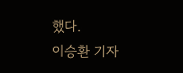했다.
이승환 기자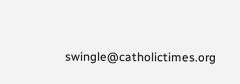swingle@catholictimes.org